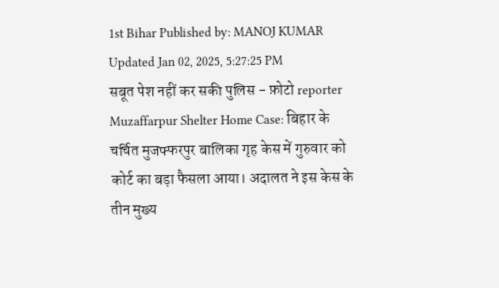1st Bihar Published by: MANOJ KUMAR Updated Jan 02, 2025, 5:27:25 PM
सबूत पेश नहीं कर सकी पुलिस - फ़ोटो reporter
Muzaffarpur Shelter Home Case: बिहार के चर्चित मुजफ्फरपुर बालिका गृह केस में गुरुवार को कोर्ट का बड़ा फैसला आया। अदालत ने इस केस के तीन मुख्य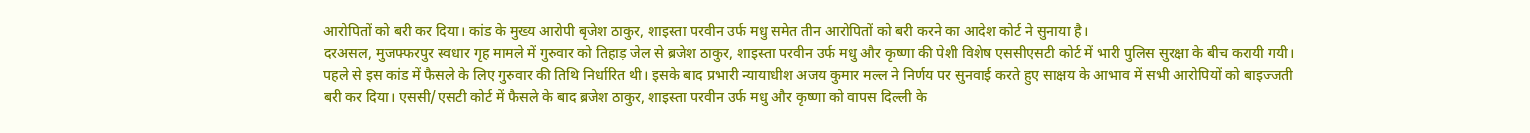आरोपितों को बरी कर दिया। कांड के मुख्य आरोपी बृजेश ठाकुर, शाइस्ता परवीन उर्फ मधु समेत तीन आरोपितों को बरी करने का आदेश कोर्ट ने सुनाया है।
दरअसल, मुजफ्फरपुर स्वधार गृह मामले में गुरुवार को तिहाड़ जेल से ब्रजेश ठाकुर, शाइस्ता परवीन उर्फ मधु और कृष्णा की पेशी विशेष एससीएसटी कोर्ट में भारी पुलिस सुरक्षा के बीच करायी गयी। पहले से इस कांड में फैसले के लिए गुरुवार की तिथि निर्धारित थी। इसके बाद प्रभारी न्यायाधीश अजय कुमार मल्ल ने निर्णय पर सुनवाई करते हुए साक्षय के आभाव में सभी आरोपियों को बाइज्जती बरी कर दिया। एससी/एसटी कोर्ट में फैसले के बाद ब्रजेश ठाकुर, शाइस्ता परवीन उर्फ मधु और कृष्णा को वापस दिल्ली के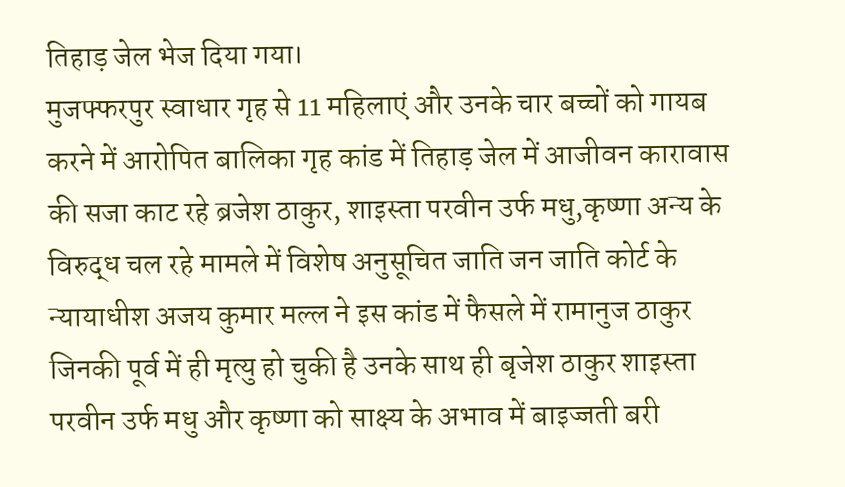तिहाड़ जेल भेज दिया गया।
मुजफ्फरपुर स्वाधार गृह से 11 महिलाएं और उनके चार बच्चों को गायब करने में आरोपित बालिका गृह कांड में तिहाड़ जेल में आजीवन कारावास की सजा काट रहे ब्रजेश ठाकुर, शाइस्ता परवीन उर्फ मधु,कृष्णा अन्य के विरुद्ध चल रहे मामले में विशेष अनुसूचित जाति जन जाति कोर्ट के न्यायाधीश अजय कुमार मल्ल ने इस कांड में फैसले में रामानुज ठाकुर जिनकी पूर्व में ही मृत्यु हो चुकी है उनके साथ ही बृजेश ठाकुर शाइस्ता परवीन उर्फ मधु और कृष्णा को साक्ष्य के अभाव में बाइज्जती बरी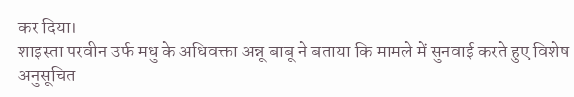कर दिया।
शाइस्ता परवीन उर्फ मधु के अधिवक्ता अन्नू बाबू ने बताया कि मामले में सुनवाई करते हुए विशेष अनुसूचित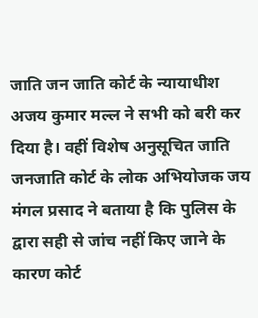जाति जन जाति कोर्ट के न्यायाधीश अजय कुमार मल्ल ने सभी को बरी कर दिया है। वहीं विशेष अनुसूचित जाति जनजाति कोर्ट के लोक अभियोजक जय मंगल प्रसाद ने बताया है कि पुलिस के द्वारा सही से जांच नहीं किए जाने के कारण कोर्ट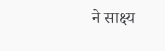ने साक्ष्य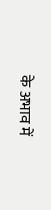के अभाव में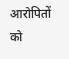आरोपितों को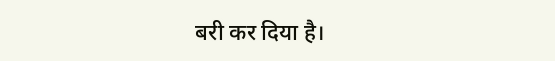बरी कर दिया है।